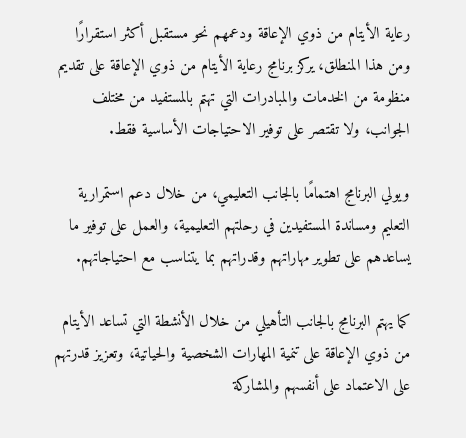رعاية الأيتام من ذوي الإعاقة ودعمهم نحو مستقبل أكثر استقرارًا
ومن هذا المنطلق، يركز برنامج رعاية الأيتام من ذوي الإعاقة على تقديم منظومة من الخدمات والمبادرات التي تهتم بالمستفيد من مختلف الجوانب، ولا تقتصر على توفير الاحتياجات الأساسية فقط.

ويولي البرنامج اهتمامًا بالجانب التعليمي، من خلال دعم استمرارية التعليم ومساندة المستفيدين في رحلتهم التعليمية، والعمل على توفير ما يساعدهم على تطوير مهاراتهم وقدراتهم بما يتناسب مع احتياجاتهم.

كما يهتم البرنامج بالجانب التأهيلي من خلال الأنشطة التي تساعد الأيتام من ذوي الإعاقة على تنمية المهارات الشخصية والحياتية، وتعزيز قدرتهم على الاعتماد على أنفسهم والمشاركة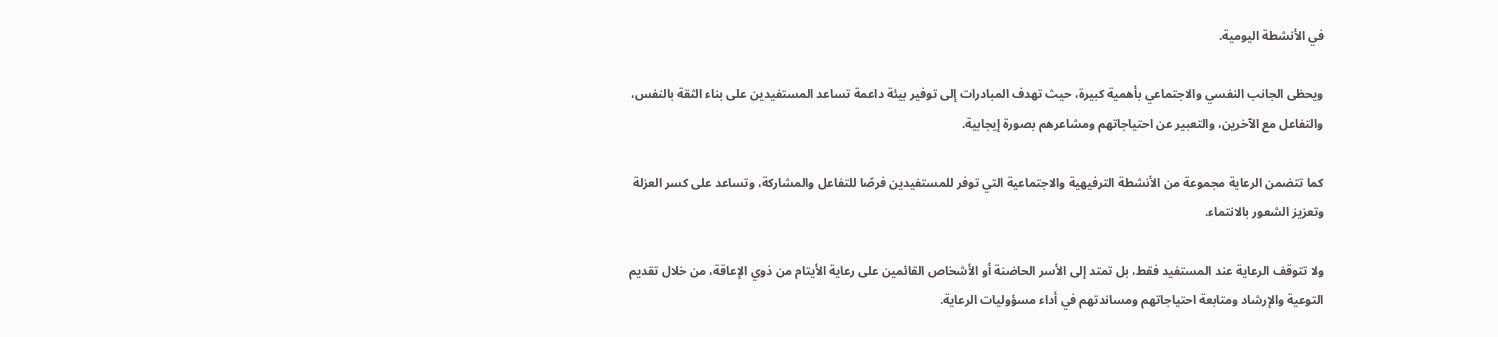في الأنشطة اليومية.

ويحظى الجانب النفسي والاجتماعي بأهمية كبيرة، حيث تهدف المبادرات إلى توفير بيئة داعمة تساعد المستفيدين على بناء الثقة بالنفس، والتفاعل مع الآخرين، والتعبير عن احتياجاتهم ومشاعرهم بصورة إيجابية.

كما تتضمن الرعاية مجموعة من الأنشطة الترفيهية والاجتماعية التي توفر للمستفيدين فرصًا للتفاعل والمشاركة، وتساعد على كسر العزلة وتعزيز الشعور بالانتماء.

ولا تتوقف الرعاية عند المستفيد فقط، بل تمتد إلى الأسر الحاضنة أو الأشخاص القائمين على رعاية الأيتام من ذوي الإعاقة، من خلال تقديم التوعية والإرشاد ومتابعة احتياجاتهم ومساندتهم في أداء مسؤوليات الرعاية.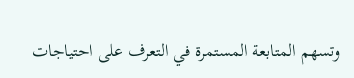وتسهم المتابعة المستمرة في التعرف على احتياجات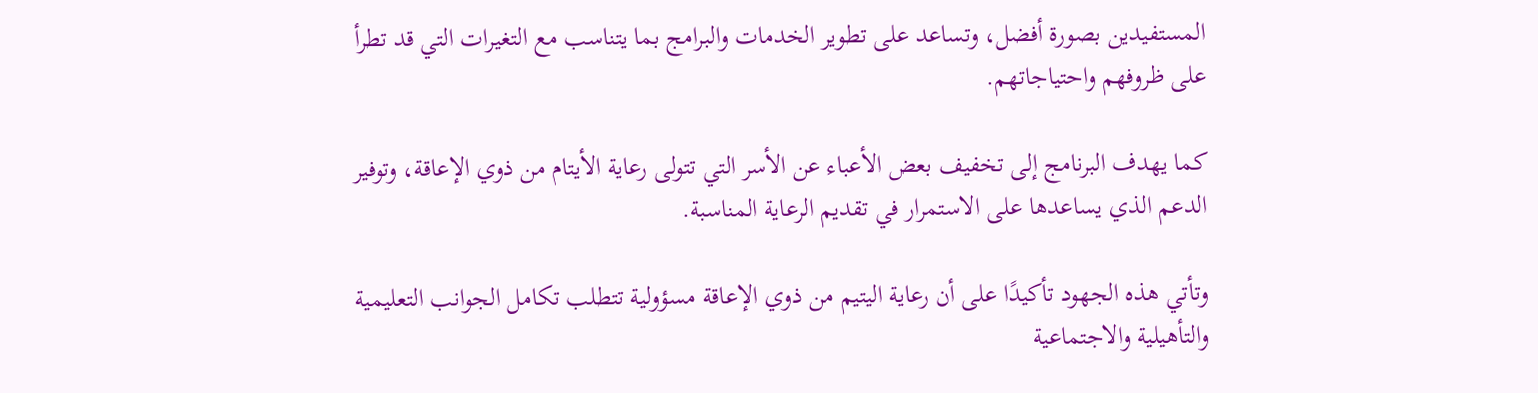المستفيدين بصورة أفضل، وتساعد على تطوير الخدمات والبرامج بما يتناسب مع التغيرات التي قد تطرأ على ظروفهم واحتياجاتهم.

كما يهدف البرنامج إلى تخفيف بعض الأعباء عن الأسر التي تتولى رعاية الأيتام من ذوي الإعاقة، وتوفير الدعم الذي يساعدها على الاستمرار في تقديم الرعاية المناسبة.

وتأتي هذه الجهود تأكيدًا على أن رعاية اليتيم من ذوي الإعاقة مسؤولية تتطلب تكامل الجوانب التعليمية والتأهيلية والاجتماعية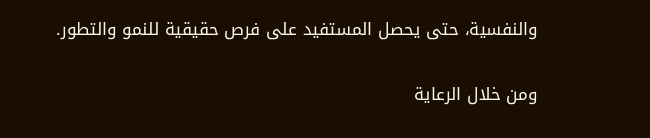والنفسية، حتى يحصل المستفيد على فرص حقيقية للنمو والتطور.

ومن خلال الرعاية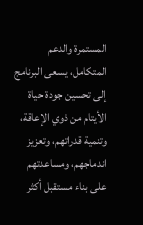المستمرة والدعم المتكامل، يسعى البرنامج إلى تحسين جودة حياة الأيتام من ذوي الإعاقة، وتنمية قدراتهم، وتعزيز اندماجهم، ومساعدتهم على بناء مستقبل أكثر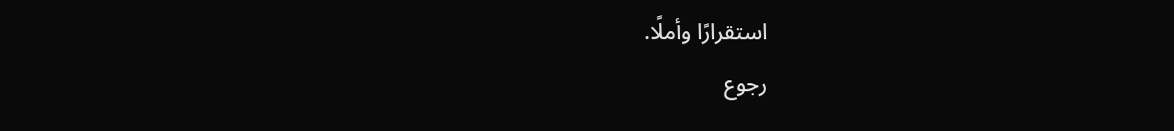استقرارًا وأملًا.
رجوع